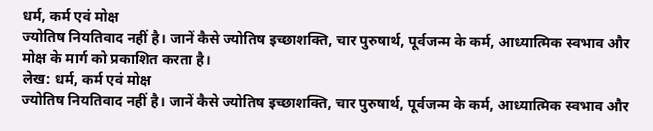धर्म, कर्म एवं मोक्ष
ज्योतिष नियतिवाद नहीं है। जानें कैसे ज्योतिष इच्छाशक्ति, चार पुरुषार्थ, पूर्वजन्म के कर्म, आध्यात्मिक स्वभाव और मोक्ष के मार्ग को प्रकाशित करता है।
लेख: धर्म, कर्म एवं मोक्ष
ज्योतिष नियतिवाद नहीं है। जानें कैसे ज्योतिष इच्छाशक्ति, चार पुरुषार्थ, पूर्वजन्म के कर्म, आध्यात्मिक स्वभाव और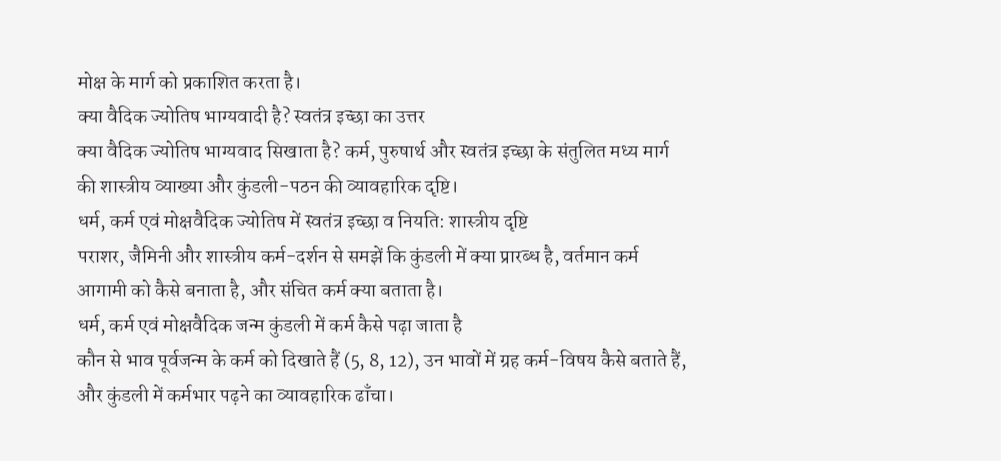मोक्ष के मार्ग को प्रकाशित करता है।
क्या वैदिक ज्योतिष भाग्यवादी है? स्वतंत्र इच्छा का उत्तर
क्या वैदिक ज्योतिष भाग्यवाद सिखाता है? कर्म, पुरुषार्थ और स्वतंत्र इच्छा के संतुलित मध्य मार्ग की शास्त्रीय व्याख्या और कुंडली-पठन की व्यावहारिक दृष्टि।
धर्म, कर्म एवं मोक्षवैदिक ज्योतिष में स्वतंत्र इच्छा व नियति: शास्त्रीय दृष्टि
पराशर, जैमिनी और शास्त्रीय कर्म-दर्शन से समझें कि कुंडली में क्या प्रारब्ध है, वर्तमान कर्म आगामी को कैसे बनाता है, और संचित कर्म क्या बताता है।
धर्म, कर्म एवं मोक्षवैदिक जन्म कुंडली में कर्म कैसे पढ़ा जाता है
कौन से भाव पूर्वजन्म के कर्म को दिखाते हैं (5, 8, 12), उन भावों में ग्रह कर्म-विषय कैसे बताते हैं, और कुंडली में कर्मभार पढ़ने का व्यावहारिक ढाँचा।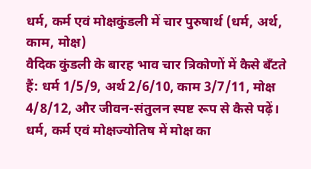धर्म, कर्म एवं मोक्षकुंडली में चार पुरुषार्थ (धर्म, अर्थ, काम, मोक्ष)
वैदिक कुंडली के बारह भाव चार त्रिकोणों में कैसे बँटते हैं: धर्म 1/5/9, अर्थ 2/6/10, काम 3/7/11, मोक्ष 4/8/12, और जीवन-संतुलन स्पष्ट रूप से कैसे पढ़ें।
धर्म, कर्म एवं मोक्षज्योतिष में मोक्ष का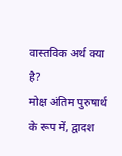वास्तविक अर्थ क्या है?
मोक्ष अंतिम पुरुषार्थ के रूप में, द्वादश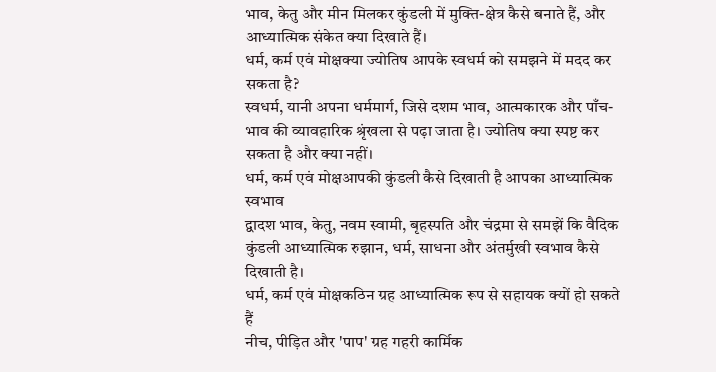भाव, केतु और मीन मिलकर कुंडली में मुक्ति-क्षेत्र कैसे बनाते हैं, और आध्यात्मिक संकेत क्या दिखाते हैं।
धर्म, कर्म एवं मोक्षक्या ज्योतिष आपके स्वधर्म को समझने में मदद कर सकता है?
स्वधर्म, यानी अपना धर्ममार्ग, जिसे दशम भाव, आत्मकारक और पाँच-भाव की व्यावहारिक श्रृंखला से पढ़ा जाता है। ज्योतिष क्या स्पष्ट कर सकता है और क्या नहीं।
धर्म, कर्म एवं मोक्षआपकी कुंडली कैसे दिखाती है आपका आध्यात्मिक स्वभाव
द्वादश भाव, केतु, नवम स्वामी, बृहस्पति और चंद्रमा से समझें कि वैदिक कुंडली आध्यात्मिक रुझान, धर्म, साधना और अंतर्मुखी स्वभाव कैसे दिखाती है।
धर्म, कर्म एवं मोक्षकठिन ग्रह आध्यात्मिक रूप से सहायक क्यों हो सकते हैं
नीच, पीड़ित और 'पाप' ग्रह गहरी कार्मिक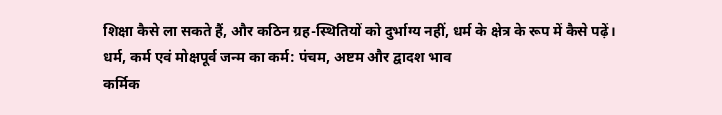शिक्षा कैसे ला सकते हैं, और कठिन ग्रह-स्थितियों को दुर्भाग्य नहीं, धर्म के क्षेत्र के रूप में कैसे पढ़ें।
धर्म, कर्म एवं मोक्षपूर्व जन्म का कर्म: पंचम, अष्टम और द्वादश भाव
कर्मिक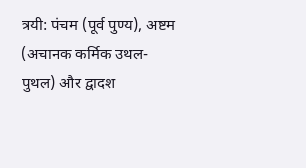त्रयी: पंचम (पूर्व पुण्य), अष्टम (अचानक कर्मिक उथल-पुथल) और द्वादश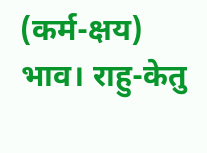(कर्म-क्षय) भाव। राहु-केतु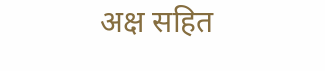अक्ष सहित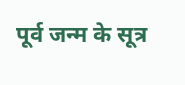पूर्व जन्म के सूत्र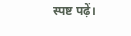स्पष्ट पढ़ें।